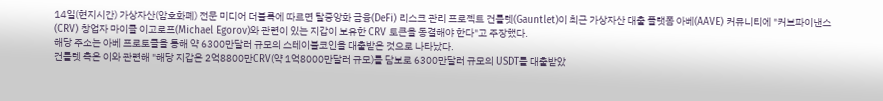14일(현지시간) 가상자산(암호화폐) 전문 미디어 더블록에 따르면 탈중앙화 금융(DeFi) 리스크 관리 프로젝트 건틀렛(Gauntlet)이 최근 가상자산 대출 플랫폼 아베(AAVE) 커뮤니티에 "커브파이낸스(CRV) 창업자 마이클 이고로프(Michael Egorov)와 관련이 있는 지갑이 보유한 CRV 토큰을 동결해야 한다"고 주장했다.
해당 주소는 아베 프로토콜을 통해 약 6300만달러 규모의 스테이블코인을 대출받은 것으로 나타났다.
건틀렛 측은 이와 관련해 "해당 지갑은 2억8800만CRV(약 1억8000만달러 규모)를 담보로 6300만달러 규모의 USDT를 대출받았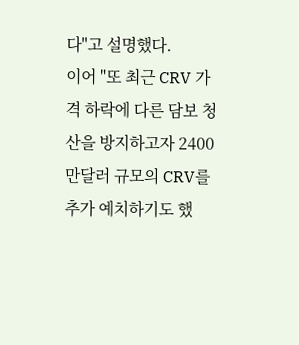다"고 설명했다.
이어 "또 최근 CRV 가격 하락에 다른 담보 청산을 방지하고자 2400만달러 규모의 CRV를 추가 예치하기도 했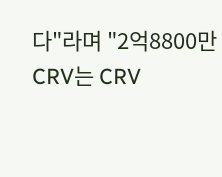다"라며 "2억8800만CRV는 CRV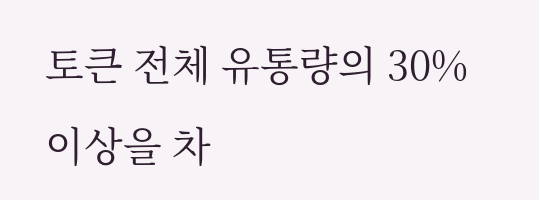토큰 전체 유통량의 30% 이상을 차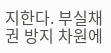지한다. 부실채권 방지 차원에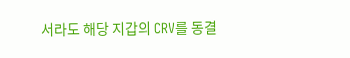서라도 해당 지갑의 CRV를 동결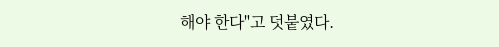해야 한다"고 덧붙였다.